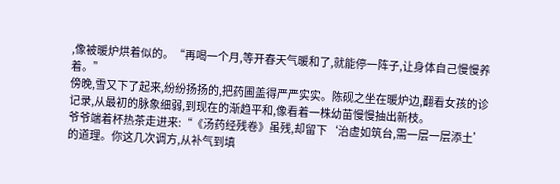,像被暖炉烘着似的。“再喝一个月,等开春天气暖和了,就能停一阵子,让身体自己慢慢养着。”
傍晚,雪又下了起来,纷纷扬扬的,把药圃盖得严严实实。陈砚之坐在暖炉边,翻看女孩的诊记录,从最初的脉象细弱,到现在的渐趋平和,像看着一株幼苗慢慢抽出新枝。
爷爷端着杯热茶走进来:“《汤药经残卷》虽残,却留下‘治虚如筑台,需一层一层添土’的道理。你这几次调方,从补气到填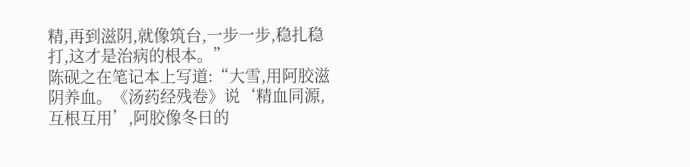精,再到滋阴,就像筑台,一步一步,稳扎稳打,这才是治病的根本。”
陈砚之在笔记本上写道:“大雪,用阿胶滋阴养血。《汤药经残卷》说‘精血同源,互根互用’,阿胶像冬日的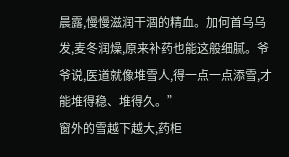晨露,慢慢滋润干涸的精血。加何首乌乌发,麦冬润燥,原来补药也能这般细腻。爷爷说,医道就像堆雪人,得一点一点添雪,才能堆得稳、堆得久。”
窗外的雪越下越大,药柜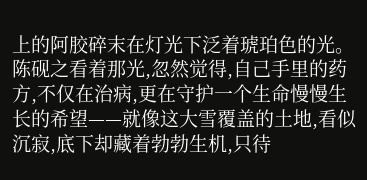上的阿胶碎末在灯光下泛着琥珀色的光。陈砚之看着那光,忽然觉得,自己手里的药方,不仅在治病,更在守护一个生命慢慢生长的希望——就像这大雪覆盖的土地,看似沉寂,底下却藏着勃勃生机,只待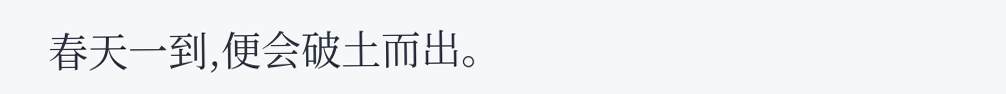春天一到,便会破土而出。